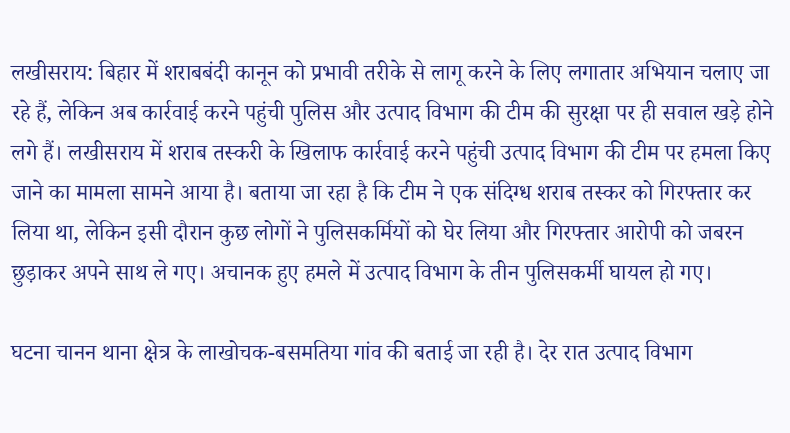लखीसराय: बिहार में शराबबंदी कानून को प्रभावी तरीके से लागू करने के लिए लगातार अभियान चलाए जा रहे हैं, लेकिन अब कार्रवाई करने पहुंची पुलिस और उत्पाद विभाग की टीम की सुरक्षा पर ही सवाल खड़े होने लगे हैं। लखीसराय में शराब तस्करी के खिलाफ कार्रवाई करने पहुंची उत्पाद विभाग की टीम पर हमला किए जाने का मामला सामने आया है। बताया जा रहा है कि टीम ने एक संदिग्ध शराब तस्कर को गिरफ्तार कर लिया था, लेकिन इसी दौरान कुछ लोगों ने पुलिसकर्मियों को घेर लिया और गिरफ्तार आरोपी को जबरन छुड़ाकर अपने साथ ले गए। अचानक हुए हमले में उत्पाद विभाग के तीन पुलिसकर्मी घायल हो गए।

घटना चानन थाना क्षेत्र के लाखोचक-बसमतिया गांव की बताई जा रही है। देर रात उत्पाद विभाग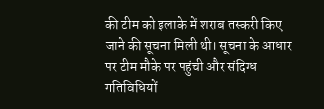की टीम को इलाके में शराब तस्करी किए जाने की सूचना मिली थी। सूचना के आधार पर टीम मौके पर पहुंची और संदिग्ध गतिविधियों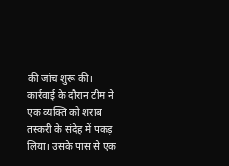की जांच शुरू की। कार्रवाई के दौरान टीम ने एक व्यक्ति को शराब तस्करी के संदेह में पकड़ लिया। उसके पास से एक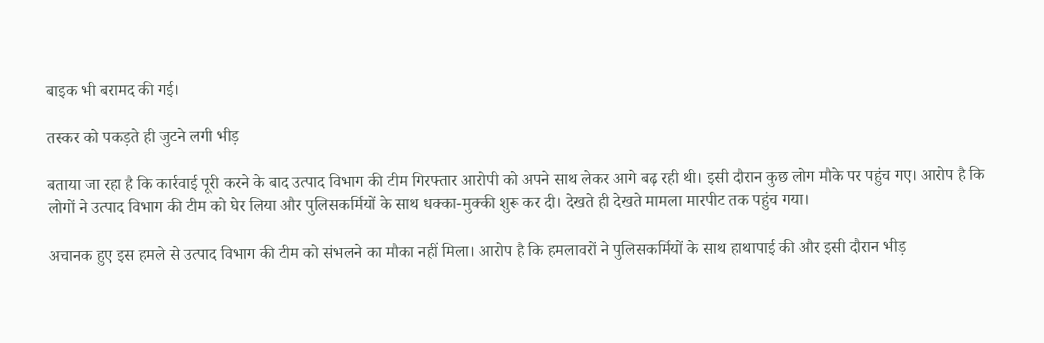बाइक भी बरामद की गई।

तस्कर को पकड़ते ही जुटने लगी भीड़

बताया जा रहा है कि कार्रवाई पूरी करने के बाद उत्पाद विभाग की टीम गिरफ्तार आरोपी को अपने साथ लेकर आगे बढ़ रही थी। इसी दौरान कुछ लोग मौके पर पहुंच गए। आरोप है कि लोगों ने उत्पाद विभाग की टीम को घेर लिया और पुलिसकर्मियों के साथ धक्का-मुक्की शुरू कर दी। देखते ही देखते मामला मारपीट तक पहुंच गया।

अचानक हुए इस हमले से उत्पाद विभाग की टीम को संभलने का मौका नहीं मिला। आरोप है कि हमलावरों ने पुलिसकर्मियों के साथ हाथापाई की और इसी दौरान भीड़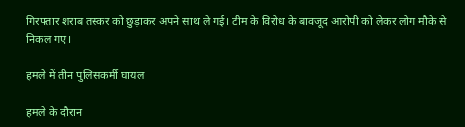गिरफ्तार शराब तस्कर को छुड़ाकर अपने साथ ले गई। टीम के विरोध के बावजूद आरोपी को लेकर लोग मौके से निकल गए।

हमले में तीन पुलिसकर्मी घायल

हमले के दौरान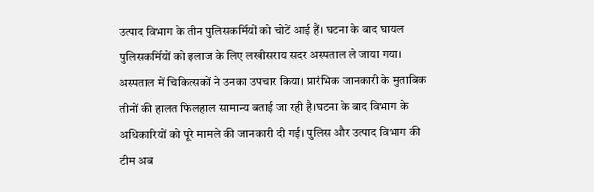उत्पाद विभाग के तीन पुलिसकर्मियों को चोटें आई हैं। घटना के बाद घायल पुलिसकर्मियों को इलाज के लिए लखीसराय सदर अस्पताल ले जाया गया। अस्पताल में चिकित्सकों ने उनका उपचार किया। प्रारंभिक जानकारी के मुताबिक तीनों की हालत फिलहाल सामान्य बताई जा रही है।घटना के बाद विभाग के अधिकारियों को पूरे मामले की जानकारी दी गई। पुलिस और उत्पाद विभाग की टीम अब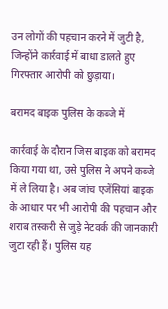उन लोगों की पहचान करने में जुटी है, जिन्होंने कार्रवाई में बाधा डालते हुए गिरफ्तार आरोपी को छुड़ाया।

बरामद बाइक पुलिस के कब्जे में

कार्रवाई के दौरान जिस बाइक को बरामद किया गया था, उसे पुलिस ने अपने कब्जे में ले लिया है। अब जांच एजेंसियां बाइक के आधार पर भी आरोपी की पहचान और शराब तस्करी से जुड़े नेटवर्क की जानकारी जुटा रही हैं। पुलिस यह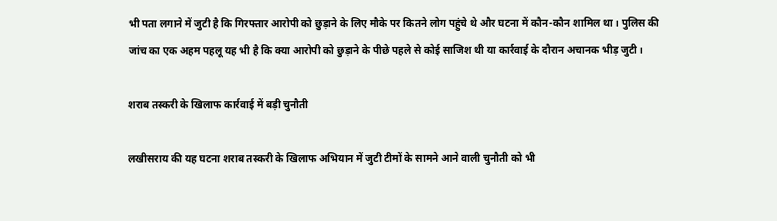भी पता लगाने में जुटी है कि गिरफ्तार आरोपी को छुड़ाने के लिए मौके पर कितने लोग पहुंचे थे और घटना में कौन-कौन शामिल था। पुलिस की जांच का एक अहम पहलू यह भी है कि क्या आरोपी को छुड़ाने के पीछे पहले से कोई साजिश थी या कार्रवाई के दौरान अचानक भीड़ जुटी।

शराब तस्करी के खिलाफ कार्रवाई में बड़ी चुनौती

लखीसराय की यह घटना शराब तस्करी के खिलाफ अभियान में जुटी टीमों के सामने आने वाली चुनौती को भी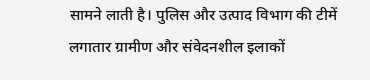सामने लाती है। पुलिस और उत्पाद विभाग की टीमें लगातार ग्रामीण और संवेदनशील इलाकों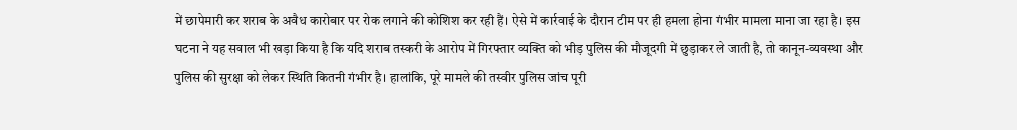में छापेमारी कर शराब के अवैध कारोबार पर रोक लगाने की कोशिश कर रही हैं। ऐसे में कार्रवाई के दौरान टीम पर ही हमला होना गंभीर मामला माना जा रहा है। इस घटना ने यह सवाल भी खड़ा किया है कि यदि शराब तस्करी के आरोप में गिरफ्तार व्यक्ति को भीड़ पुलिस की मौजूदगी में छुड़ाकर ले जाती है, तो कानून-व्यवस्था और पुलिस की सुरक्षा को लेकर स्थिति कितनी गंभीर है। हालांकि, पूरे मामले की तस्वीर पुलिस जांच पूरी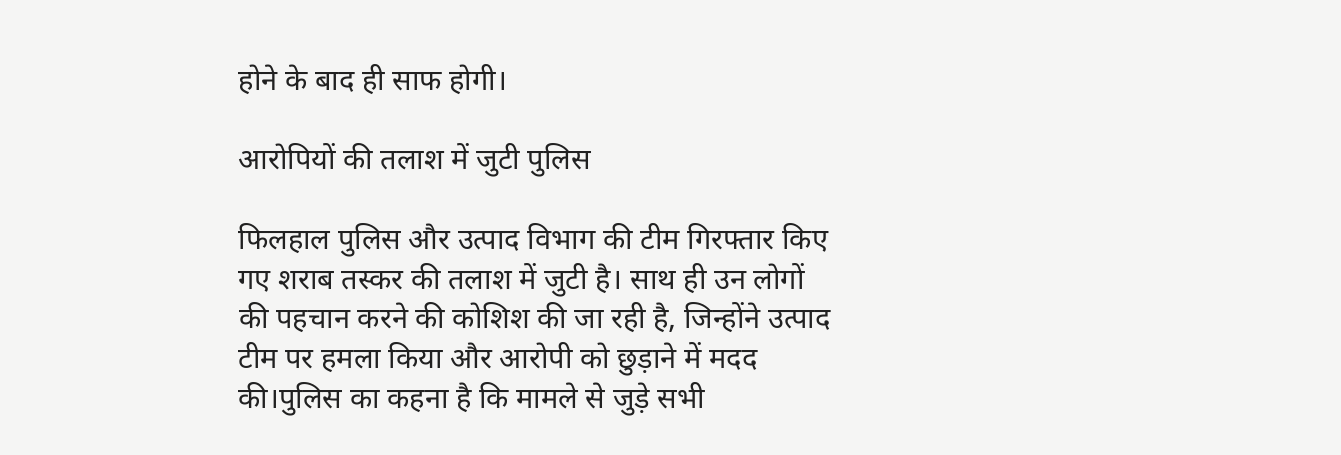होने के बाद ही साफ होगी।

आरोपियों की तलाश में जुटी पुलिस

फिलहाल पुलिस और उत्पाद विभाग की टीम गिरफ्तार किए गए शराब तस्कर की तलाश में जुटी है। साथ ही उन लोगों की पहचान करने की कोशिश की जा रही है, जिन्होंने उत्पाद टीम पर हमला किया और आरोपी को छुड़ाने में मदद की।पुलिस का कहना है कि मामले से जुड़े सभी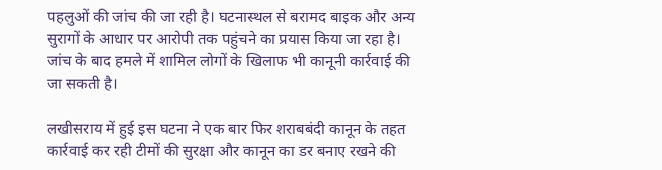पहलुओं की जांच की जा रही है। घटनास्थल से बरामद बाइक और अन्य सुरागों के आधार पर आरोपी तक पहुंचने का प्रयास किया जा रहा है। जांच के बाद हमले में शामिल लोगों के खिलाफ भी कानूनी कार्रवाई की जा सकती है।

लखीसराय में हुई इस घटना ने एक बार फिर शराबबंदी कानून के तहत कार्रवाई कर रही टीमों की सुरक्षा और कानून का डर बनाए रखने की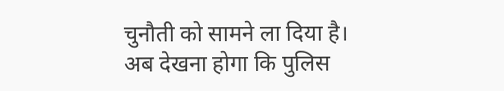चुनौती को सामने ला दिया है। अब देखना होगा कि पुलिस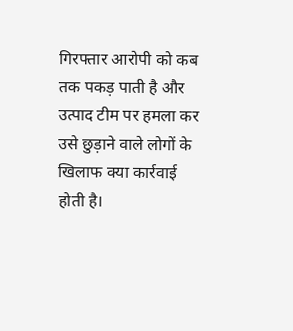गिरफ्तार आरोपी को कब तक पकड़ पाती है और उत्पाद टीम पर हमला कर उसे छुड़ाने वाले लोगों के खिलाफ क्या कार्रवाई होती है।